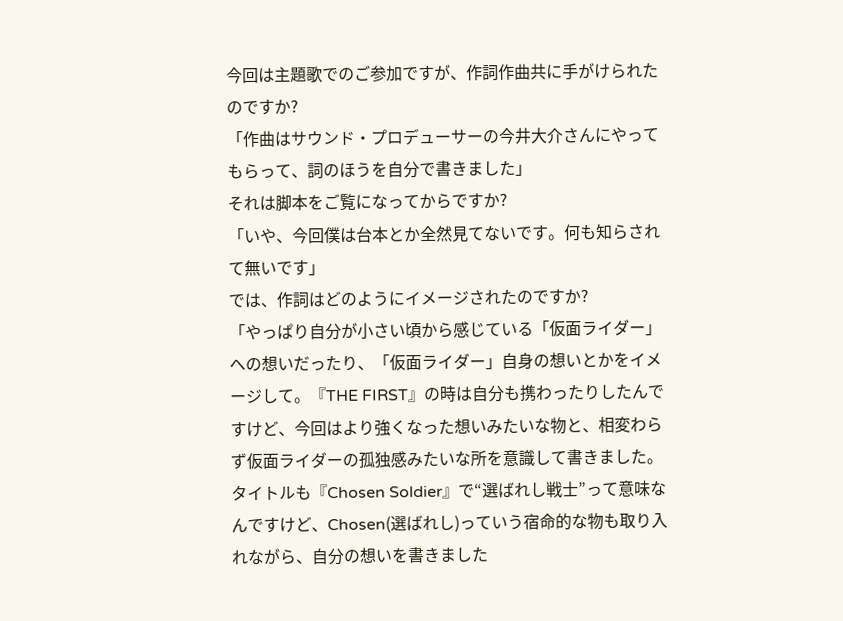今回は主題歌でのご参加ですが、作詞作曲共に手がけられたのですか?
「作曲はサウンド・プロデューサーの今井大介さんにやってもらって、詞のほうを自分で書きました」
それは脚本をご覧になってからですか?
「いや、今回僕は台本とか全然見てないです。何も知らされて無いです」
では、作詞はどのようにイメージされたのですか?
「やっぱり自分が小さい頃から感じている「仮面ライダー」への想いだったり、「仮面ライダー」自身の想いとかをイメージして。『THE FIRST』の時は自分も携わったりしたんですけど、今回はより強くなった想いみたいな物と、相変わらず仮面ライダーの孤独感みたいな所を意識して書きました。タイトルも『Chosen Soldier』で“選ばれし戦士”って意味なんですけど、Chosen(選ばれし)っていう宿命的な物も取り入れながら、自分の想いを書きました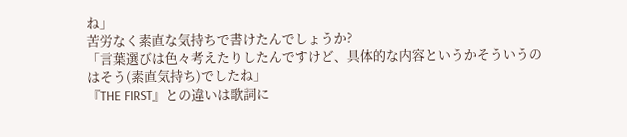ね」
苦労なく素直な気持ちで書けたんでしょうか?
「言葉選びは色々考えたりしたんですけど、具体的な内容というかそういうのはそう(素直気持ち)でしたね」
『THE FIRST』との違いは歌詞に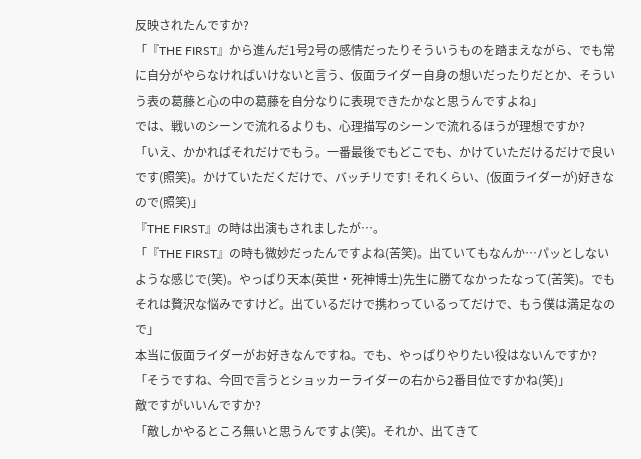反映されたんですか?
「『THE FIRST』から進んだ1号2号の感情だったりそういうものを踏まえながら、でも常に自分がやらなければいけないと言う、仮面ライダー自身の想いだったりだとか、そういう表の葛藤と心の中の葛藤を自分なりに表現できたかなと思うんですよね」
では、戦いのシーンで流れるよりも、心理描写のシーンで流れるほうが理想ですか?
「いえ、かかればそれだけでもう。一番最後でもどこでも、かけていただけるだけで良いです(照笑)。かけていただくだけで、バッチリです! それくらい、(仮面ライダーが)好きなので(照笑)」
『THE FIRST』の時は出演もされましたが…。
「『THE FIRST』の時も微妙だったんですよね(苦笑)。出ていてもなんか…パッとしないような感じで(笑)。やっぱり天本(英世・死神博士)先生に勝てなかったなって(苦笑)。でもそれは贅沢な悩みですけど。出ているだけで携わっているってだけで、もう僕は満足なので」
本当に仮面ライダーがお好きなんですね。でも、やっぱりやりたい役はないんですか?
「そうですね、今回で言うとショッカーライダーの右から2番目位ですかね(笑)」
敵ですがいいんですか?
「敵しかやるところ無いと思うんですよ(笑)。それか、出てきて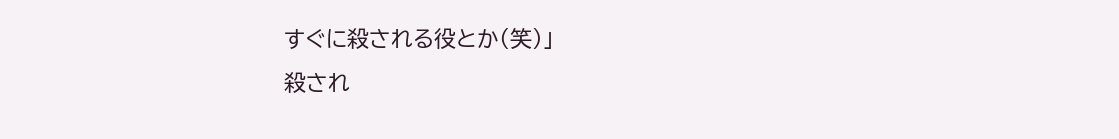すぐに殺される役とか(笑)」
殺され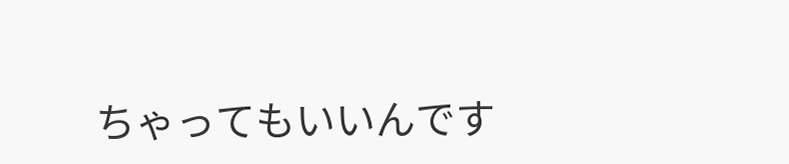ちゃってもいいんです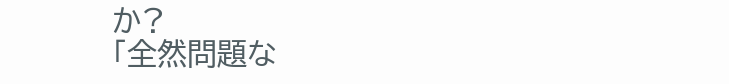か?
「全然問題な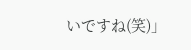いですね(笑)」